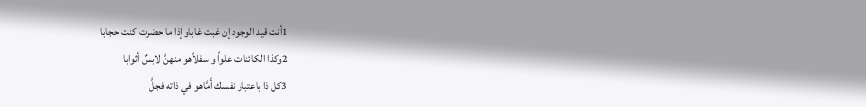1أنت قيد الوجود إن غبت غاباوإذا ما حضرت كنت حجابا
2وكذا الكائنات علواً و سفلاًهو منهنَّ لابسٌ أثوابا
3كل ذا باعتبار نفسك أَمَّاهو في ذاته فجلَّ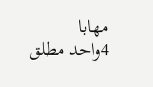مهابا
4واحد مطلق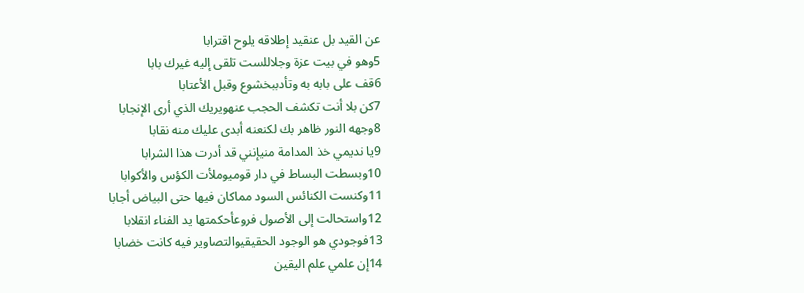عن القيد بل عنقيد إطلاقه يلوح اقترابا
5وهو في بيت عزة وجلاللست تلقى إليه غيرك بابا
6قف على بابه به وتأدببخشوع وقبل الأعتابا
7كن بلا أنت تكشف الحجب عنهويريك الذي أرى الإنجابا
8وجهه النور ظاهر بك لكنعنه أبدى عليك منه نقابا
9يا نديمي خذ المدامة منيإنني قد أدرت هذا الشرابا
10وبسطت البساط في دار قوميوملأت الكؤس والأكوابا
11وكنست الكنائس السود مماكان فيها حتى البياض أجابا
12واستحالت إلى الأصول فروعأحكمتها يد الفناء انقلابا
13فوجودي هو الوجود الحقيقيوالتصاوير فيه كانت خضابا
14إن علمي علم اليقين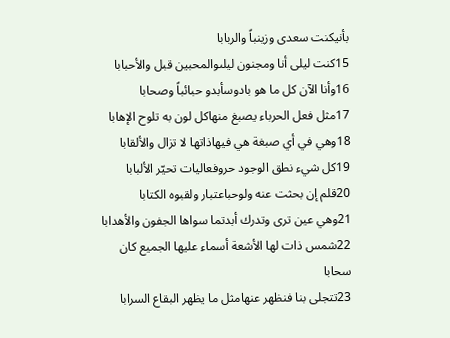بأنيكنت سعدى وزينباً والربابا
15كنت ليلى أنا ومجنون ليلىوالمحبين قبل والأحبابا
16وأنا الآن كل ما هو بادوسأبدو حبائباً وصحابا
17مثل فعل الحرباء يصبغ منهاكل لون به تلوح الإهابا
18وهي في أي صبغة هي فيهاذاتها لا تزال والألقابا
19كل شيء نطق الوجود حروفعاليات تحيّر الألبابا
20قلم إن بحثت عنه ولوحباعتبار ولقبوه الكتابا
21وهي عين ترى وتدرك أبدتما سواها الجفون والأهدابا
22شمس ذات لها الأشعة أسماء عليها الجميع كان سحابا
23تتجلى بنا فنظهر عنهامثل ما يظهر البقاع السرابا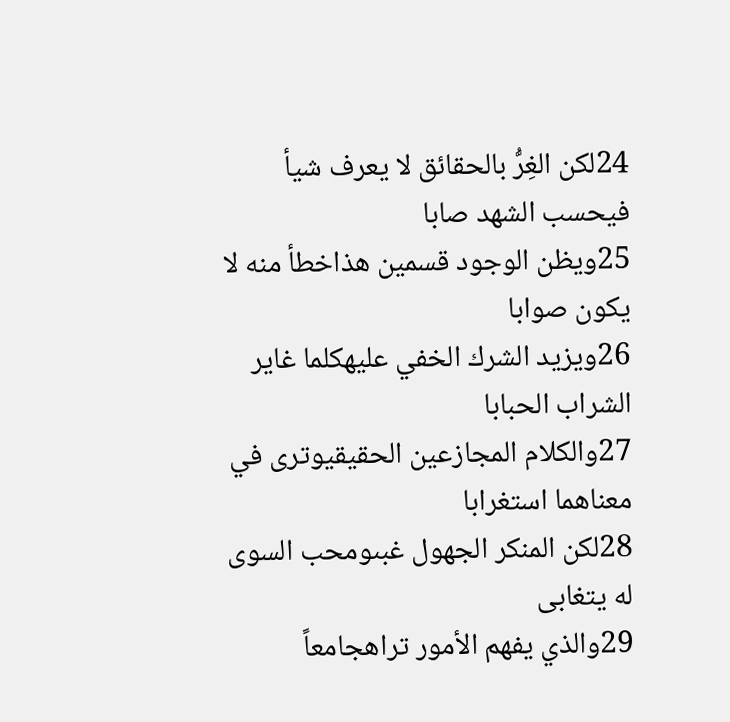24لكن الغِرُّ بالحقائق لا يعرف شيأ فيحسب الشهد صابا
25ويظن الوجود قسمين هذاخطأ منه لا يكون صوابا
26ويزيد الشرك الخفي عليهكلما غاير الشراب الحبابا
27والكلام المجازعين الحقيقيوترى في معناهما استغرابا
28لكن المنكر الجهول غبىومحب السوى له يتغابى
29والذي يفهم الأمور تراهجامعاً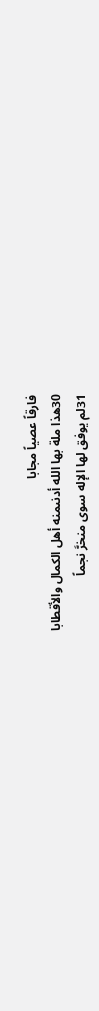فارقاً عصياً مجابا
30هذا ملة بها الله أدنىمنه أهل الكمال والأقطابا
31لم يوفق لها الإله سوى منخرَّ نجماً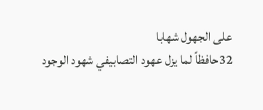على الجهول شهابا
32حافظاً لما يزل عهود التصابيفي شهود الوجود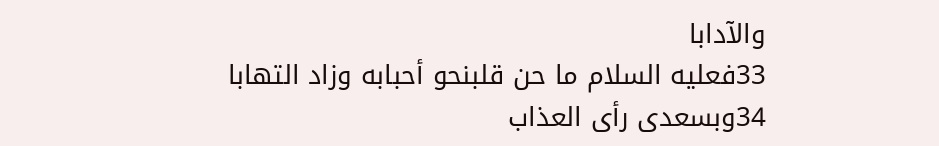والآدابا
33فعليه السلام ما حن قلبنحو أحبابه وزاد التهابا
34وبسعدى رأى العذاب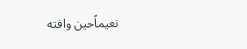نعيماًحين وافته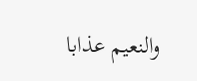والنعيم عذابا